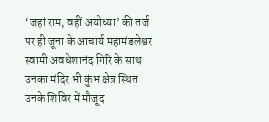‘जहां राम, वहीं अयोध्या’ की तर्ज पर ही जूना के आचार्य महामंडलेश्वर स्वामी अवधेशानंद गिरि के साथ उनका मंदिर भी कुंभ क्षेत्र स्थित उनके शिविर में मौजूद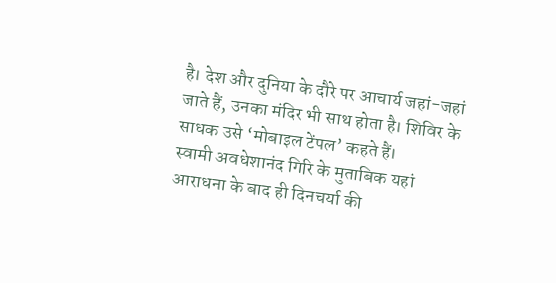है। देश और दुनिया के दौरे पर आचार्य जहां-जहां जाते हैं, उनका मंदिर भी साथ होता है। शिविर के साधक उसे ‘मोबाइल टेंपल’ कहते हैं।
स्वामी अवधेशानंद गिरि के मुताबिक यहां आराधना के बाद ही दिनचर्या की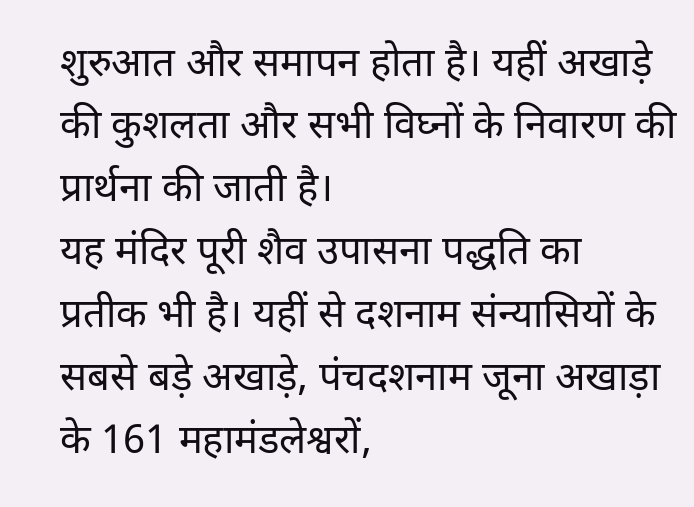शुरुआत और समापन होता है। यहीं अखाड़े की कुशलता और सभी विघ्नों के निवारण की प्रार्थना की जाती है।
यह मंदिर पूरी शैव उपासना पद्धति का प्रतीक भी है। यहीं से दशनाम संन्यासियों के सबसे बड़े अखाड़े, पंचदशनाम जूना अखाड़ा के 161 महामंडलेश्वरों,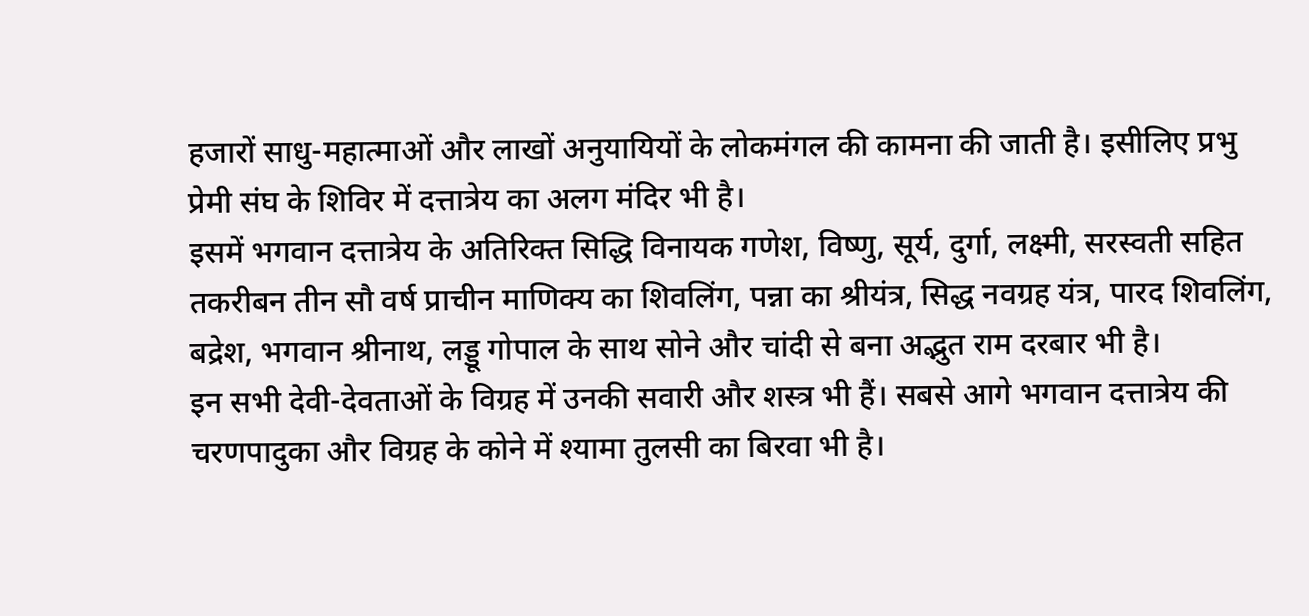हजारों साधु-महात्माओं और लाखों अनुयायियों के लोकमंगल की कामना की जाती है। इसीलिए प्रभु प्रेमी संघ के शिविर में दत्तात्रेय का अलग मंदिर भी है।
इसमें भगवान दत्तात्रेय के अतिरिक्त सिद्धि विनायक गणेश, विष्णु, सूर्य, दुर्गा, लक्ष्मी, सरस्वती सहित तकरीबन तीन सौ वर्ष प्राचीन माणिक्य का शिवलिंग, पन्ना का श्रीयंत्र, सिद्ध नवग्रह यंत्र, पारद शिवलिंग, बद्रेश, भगवान श्रीनाथ, लड्डू गोपाल के साथ सोने और चांदी से बना अद्भुत राम दरबार भी है।
इन सभी देवी-देवताओं के विग्रह में उनकी सवारी और शस्त्र भी हैं। सबसे आगे भगवान दत्तात्रेय की चरणपादुका और विग्रह के कोने में श्यामा तुलसी का बिरवा भी है।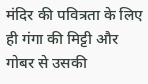मंदिर की पवित्रता के लिए ही गंगा की मिट्टी और गोबर से उसकी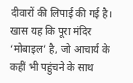दीवारों की लिपाई की गई है। खास यह कि पूरा मंदिर ‘मोबाइल’ है, जो आचार्य के कहीं भी पहुंचने के साथ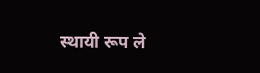स्थायी रूप ले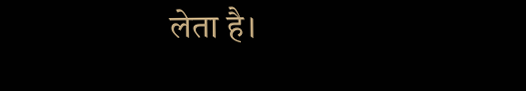लेता है।